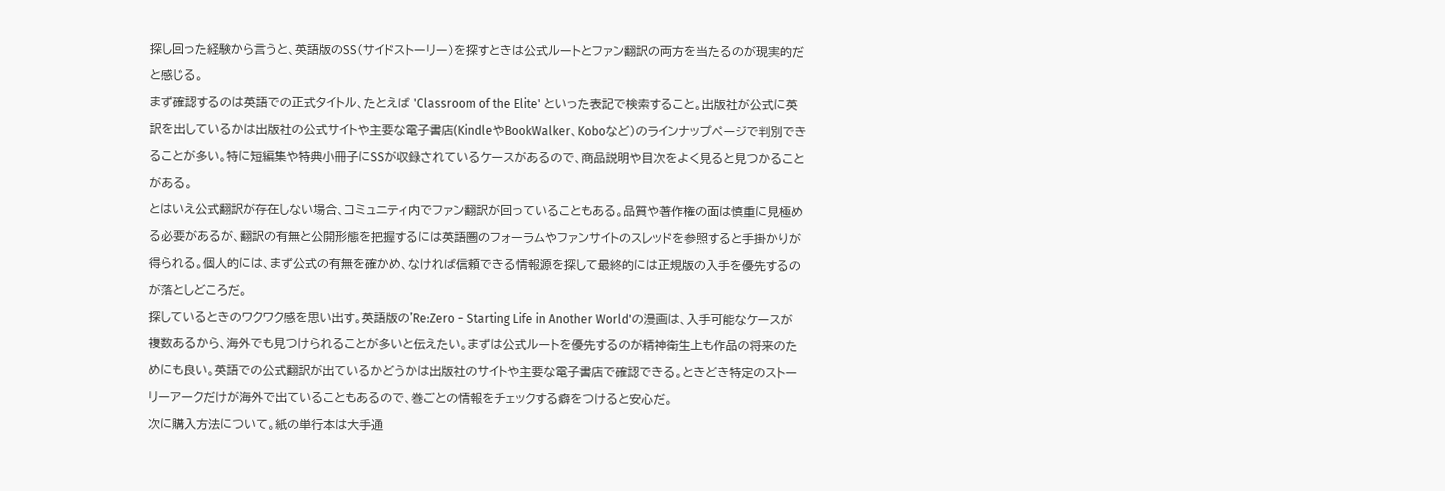探し回った経験から言うと、英語版のSS(サイドストーリー)を探すときは公式ルートとファン翻訳の両方を当たるのが現実的だと感じる。
まず確認するのは英語での正式タイトル、たとえば 'Classroom of the Elite' といった表記で検索すること。出版社が公式に英訳を出しているかは出版社の公式サイトや主要な電子書店(KindleやBookWalker、Koboなど)のラインナップページで判別できることが多い。特に短編集や特典小冊子にSSが収録されているケースがあるので、商品説明や目次をよく見ると見つかることがある。
とはいえ公式翻訳が存在しない場合、コミュニティ内でファン翻訳が回っていることもある。品質や著作権の面は慎重に見極める必要があるが、翻訳の有無と公開形態を把握するには英語圏のフォーラムやファンサイトのスレッドを参照すると手掛かりが得られる。個人的には、まず公式の有無を確かめ、なければ信頼できる情報源を探して最終的には正規版の入手を優先するのが落としどころだ。
探しているときのワクワク感を思い出す。英語版の'Re:Zero − Starting Life in Another World'の漫画は、入手可能なケースが複数あるから、海外でも見つけられることが多いと伝えたい。まずは公式ルートを優先するのが精神衛生上も作品の将来のためにも良い。英語での公式翻訳が出ているかどうかは出版社のサイトや主要な電子書店で確認できる。ときどき特定のストーリーアークだけが海外で出ていることもあるので、巻ごとの情報をチェックする癖をつけると安心だ。
次に購入方法について。紙の単行本は大手通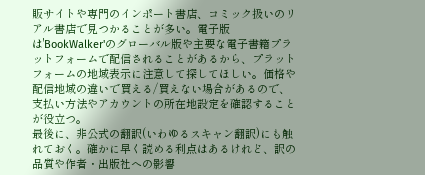販サイトや専門のインポート書店、コミック扱いのリアル書店で見つかることが多い。電子版は'BookWalker'のグローバル版や主要な電子書籍プラットフォームで配信されることがあるから、プラットフォームの地域表示に注意して探してほしい。価格や配信地域の違いで買える/買えない場合があるので、支払い方法やアカウントの所在地設定を確認することが役立つ。
最後に、非公式の翻訳(いわゆるスキャン翻訳)にも触れておく。確かに早く読める利点はあるけれど、訳の品質や作者・出版社への影響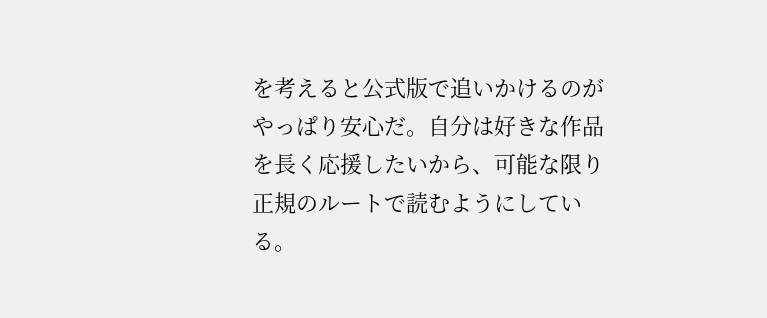を考えると公式版で追いかけるのがやっぱり安心だ。自分は好きな作品を長く応援したいから、可能な限り正規のルートで読むようにしている。